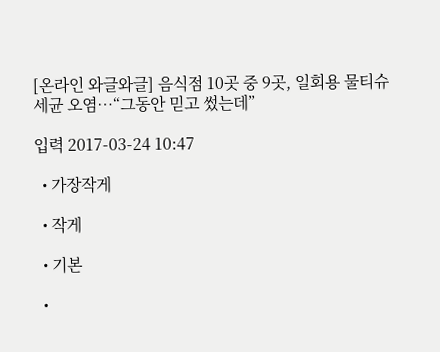[온라인 와글와글] 음식점 10곳 중 9곳, 일회용 물티슈 세균 오염…“그동안 믿고 썼는데”

입력 2017-03-24 10:47

  • 가장작게

  • 작게

  • 기본

  •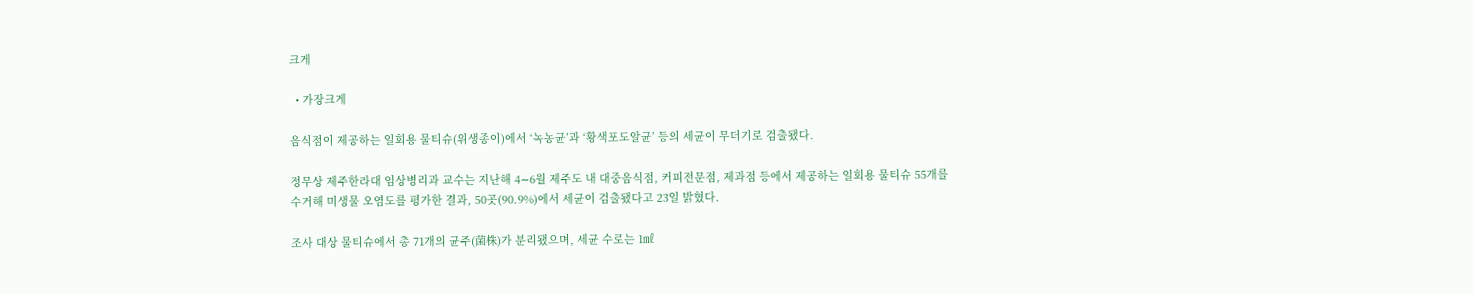크게

  • 가장크게

음식점이 제공하는 일회용 물티슈(위생종이)에서 ‘녹농균’과 ‘황색포도알균’ 등의 세균이 무더기로 검출됐다.

정무상 제주한라대 임상병리과 교수는 지난해 4∼6월 제주도 내 대중음식점, 커피전문점, 제과점 등에서 제공하는 일회용 물티슈 55개를 수거해 미생물 오염도를 평가한 결과, 50곳(90.9%)에서 세균이 검출됐다고 23일 밝혔다.

조사 대상 물티슈에서 총 71개의 균주(菌株)가 분리됐으며, 세균 수로는 1㎖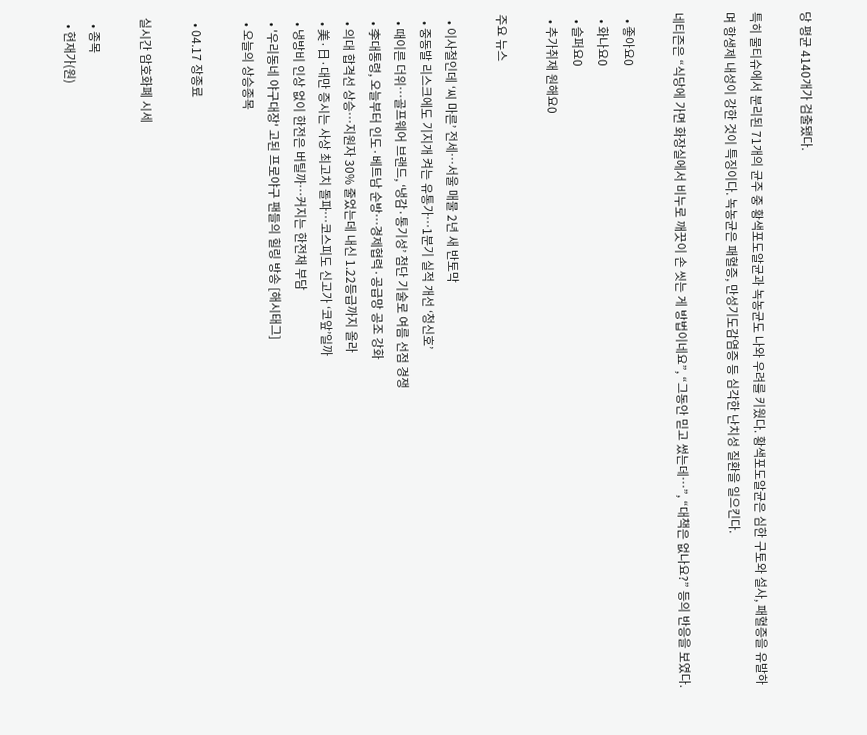당 평균 4140개가 검출됐다.

특히 물티슈에서 분리된 71개의 균주 중 황색포도알균과 녹농균도 나와 우려를 키웠다. 황색포도알균은 심한 구토와 설사, 패혈증을 유발하며 항생제 내성이 강한 것이 특징이다. 녹농균은 패혈증, 만성기도감염증 등 심각한 난치성 질환을 일으킨다.

네티즌은 “식당에 가면 화장실에서 비누로 깨끗이 손 씻는 게 방법이네요”, “그동안 믿고 썼는데…”, “대책은 없나요?” 등의 반응을 보였다.

  • 좋아요0
  • 화나요0
  • 슬퍼요0
  • 추가취재 원해요0

주요 뉴스

  • 이사철인데 ‘씨 마른’ 전세…서울 매물 2년 새 반토막
  • 중동발 리스크에도 기지개 켜는 유통가…1분기 실적 개선 ‘청신호’
  • 때이른 더위…골프웨어 브랜드, ‘냉감·통기성’ 첨단 기술로 여름 선점 경쟁
  • 李대통령, 오늘부터 인도·베트남 순방…경제협력·공급망 공조 강화
  • 의대 합격선 상승…지원자 30% 줄었는데 내신 1.22등급까지 올라
  • 美·日·대만 증시는 사상 최고치 돌파⋯코스피도 신고가 ‘코앞’일까
  • 냉방비 인상 없이 한전은 버틸까⋯커지는 한전채 부담
  • '우리동네 야구대장' 고된 프로야구 팬들의 힐링 방송 [해시태그]
  • 오늘의 상승종목

  • 04.17 장종료

실시간 암호화폐 시세

  • 종목
  • 현재가(원)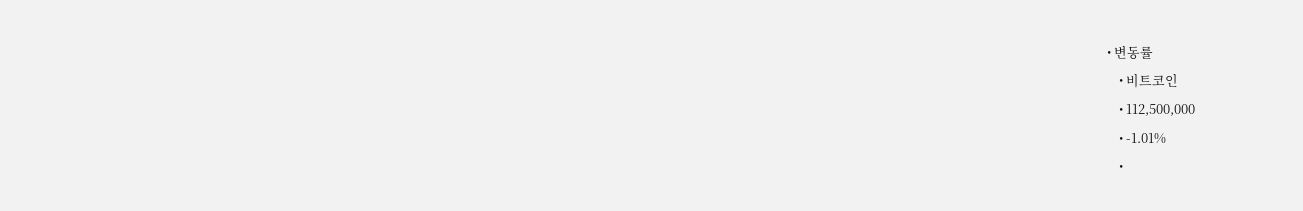• 변동률
    • 비트코인
    • 112,500,000
    • -1.01%
    •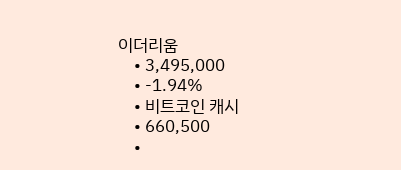이더리움
    • 3,495,000
    • -1.94%
    • 비트코인 캐시
    • 660,500
    •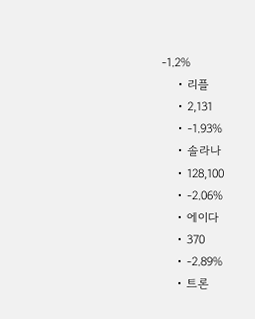-1.2%
    • 리플
    • 2,131
    • -1.93%
    • 솔라나
    • 128,100
    • -2.06%
    • 에이다
    • 370
    • -2.89%
    • 트론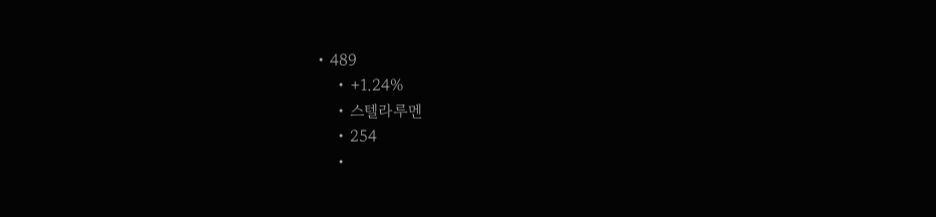• 489
    • +1.24%
    • 스텔라루멘
    • 254
    •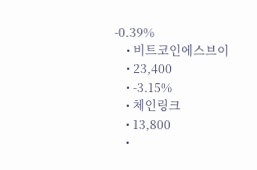-0.39%
    • 비트코인에스브이
    • 23,400
    • -3.15%
    • 체인링크
    • 13,800
    •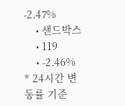-2.47%
    • 샌드박스
    • 119
    • -2.46%
* 24시간 변동률 기준